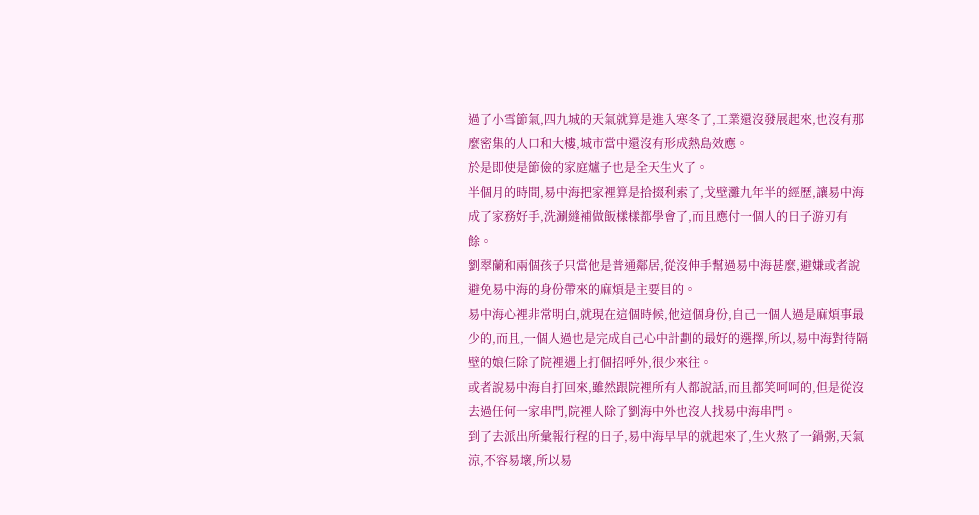過了小雪節氣,四九城的天氣就算是進入寒冬了,工業還沒發展起來,也沒有那麼密集的人口和大樓,城市當中還沒有形成熱島效應。
於是即使是節儉的家庭爐子也是全天生火了。
半個月的時間,易中海把家裡算是拾掇利索了,戈壁灘九年半的經歷,讓易中海成了家務好手,洗涮縫補做飯樣樣都學會了,而且應付一個人的日子游刃有餘。
劉翠蘭和兩個孩子只當他是普通鄰居,從沒伸手幫過易中海甚麼,避嫌或者說避免易中海的身份帶來的麻煩是主要目的。
易中海心裡非常明白,就現在這個時候,他這個身份,自己一個人過是麻煩事最少的,而且,一個人過也是完成自己心中計劃的最好的選擇,所以,易中海對待隔壁的娘仨除了院裡遇上打個招呼外,很少來往。
或者說易中海自打回來,雖然跟院裡所有人都說話,而且都笑呵呵的,但是從沒去過任何一家串門,院裡人除了劉海中外也沒人找易中海串門。
到了去派出所彙報行程的日子,易中海早早的就起來了,生火熬了一鍋粥,天氣涼,不容易壞,所以易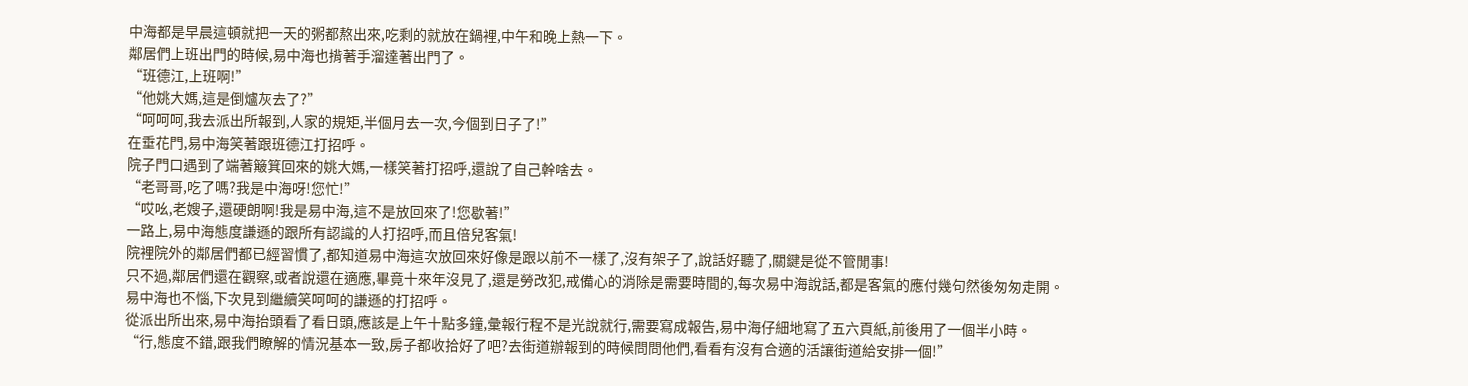中海都是早晨這頓就把一天的粥都熬出來,吃剩的就放在鍋裡,中午和晚上熱一下。
鄰居們上班出門的時候,易中海也揹著手溜達著出門了。
“班德江,上班啊!”
“他姚大媽,這是倒爐灰去了?”
“呵呵呵,我去派出所報到,人家的規矩,半個月去一次,今個到日子了!”
在垂花門,易中海笑著跟班德江打招呼。
院子門口遇到了端著簸箕回來的姚大媽,一樣笑著打招呼,還說了自己幹啥去。
“老哥哥,吃了嗎?我是中海呀!您忙!”
“哎吆,老嫂子,還硬朗啊!我是易中海,這不是放回來了!您歇著!”
一路上,易中海態度謙遜的跟所有認識的人打招呼,而且倍兒客氣!
院裡院外的鄰居們都已經習慣了,都知道易中海這次放回來好像是跟以前不一樣了,沒有架子了,說話好聽了,關鍵是從不管閒事!
只不過,鄰居們還在觀察,或者說還在適應,畢竟十來年沒見了,還是勞改犯,戒備心的消除是需要時間的,每次易中海說話,都是客氣的應付幾句然後匆匆走開。
易中海也不惱,下次見到繼續笑呵呵的謙遜的打招呼。
從派出所出來,易中海抬頭看了看日頭,應該是上午十點多鐘,彙報行程不是光說就行,需要寫成報告,易中海仔細地寫了五六頁紙,前後用了一個半小時。
“行,態度不錯,跟我們瞭解的情況基本一致,房子都收拾好了吧?去街道辦報到的時候問問他們,看看有沒有合適的活讓街道給安排一個!”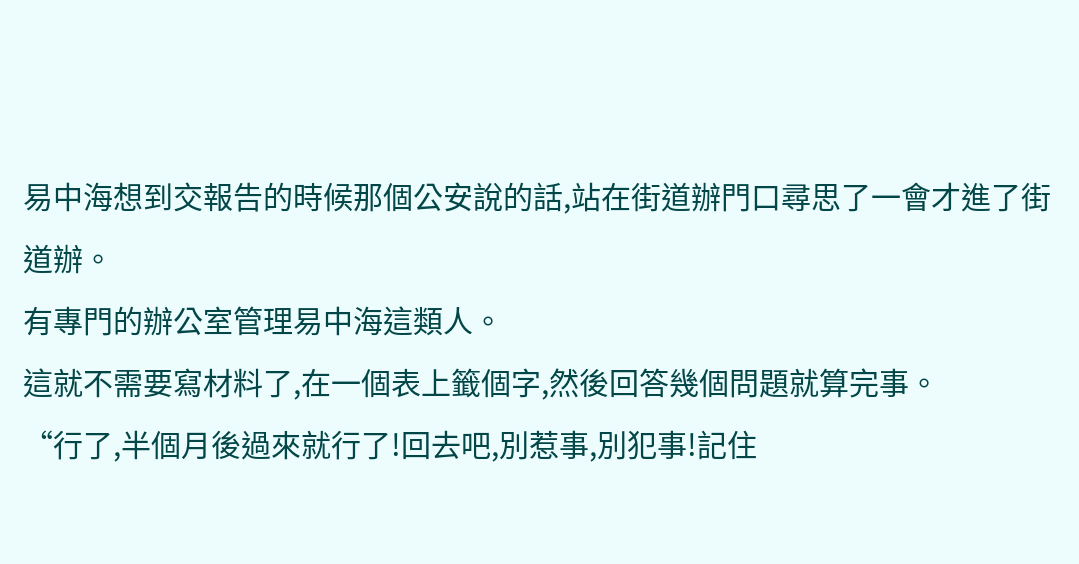易中海想到交報告的時候那個公安說的話,站在街道辦門口尋思了一會才進了街道辦。
有專門的辦公室管理易中海這類人。
這就不需要寫材料了,在一個表上籤個字,然後回答幾個問題就算完事。
“行了,半個月後過來就行了!回去吧,別惹事,別犯事!記住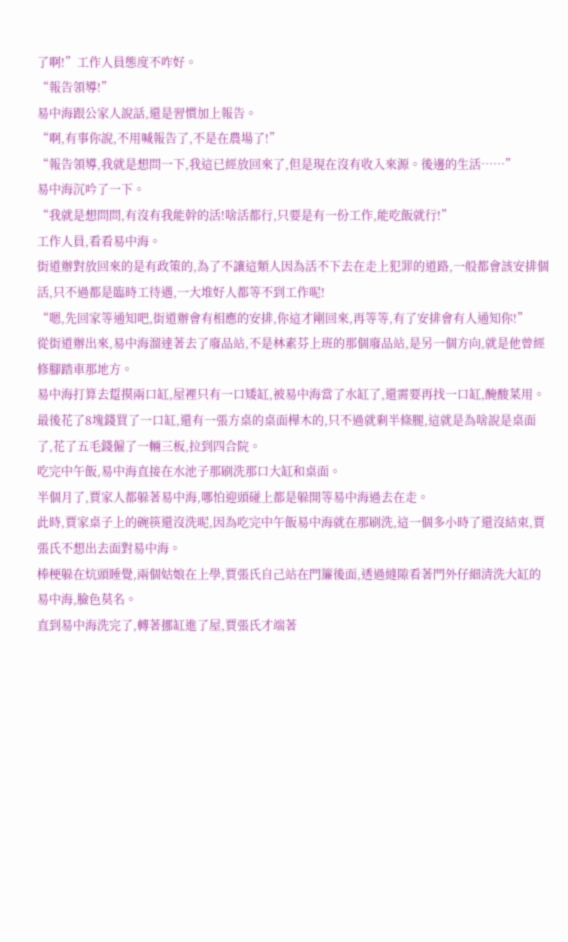了啊!”工作人員態度不咋好。
“報告領導!”
易中海跟公家人說話,還是習慣加上報告。
“啊,有事你說,不用喊報告了,不是在農場了!”
“報告領導,我就是想問一下,我這已經放回來了,但是現在沒有收入來源。後邊的生活……”
易中海沉吟了一下。
“我就是想問問,有沒有我能幹的活!啥活都行,只要是有一份工作,能吃飯就行!”
工作人員,看看易中海。
街道辦對放回來的是有政策的,為了不讓這類人因為活不下去在走上犯罪的道路,一般都會該安排個活,只不過都是臨時工待遇,一大堆好人都等不到工作呢!
“嗯,先回家等通知吧,街道辦會有相應的安排,你這才剛回來,再等等,有了安排會有人通知你!”
從街道辦出來,易中海溜達著去了廢品站,不是林素芬上班的那個廢品站,是另一個方向,就是他曾經修腳踏車那地方。
易中海打算去踅摸兩口缸,屋裡只有一口矮缸,被易中海當了水缸了,還需要再找一口缸,醃酸菜用。
最後花了8塊錢買了一口缸,還有一張方桌的桌面樺木的,只不過就剩半條腿,這就是為啥說是桌面了,花了五毛錢僱了一輛三板,拉到四合院。
吃完中午飯,易中海直接在水池子那刷洗那口大缸和桌面。
半個月了,賈家人都躲著易中海,哪怕迎頭碰上都是躲開等易中海過去在走。
此時,賈家桌子上的碗筷還沒洗呢,因為吃完中午飯易中海就在那刷洗,這一個多小時了還沒結束,賈張氏不想出去面對易中海。
棒梗躲在炕頭睡覺,兩個姑娘在上學,賈張氏自己站在門簾後面,透過縫隙看著門外仔細清洗大缸的易中海,臉色莫名。
直到易中海洗完了,轉著挪缸進了屋,賈張氏才端著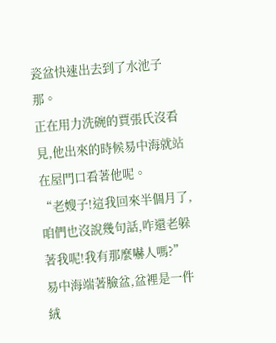瓷盆快速出去到了水池子那。
正在用力洗碗的賈張氏沒看見,他出來的時候易中海就站在屋門口看著他呢。
“老嫂子!這我回來半個月了,咱們也沒說幾句話,咋還老躲著我呢!我有那麼嚇人嗎?”
易中海端著臉盆,盆裡是一件絨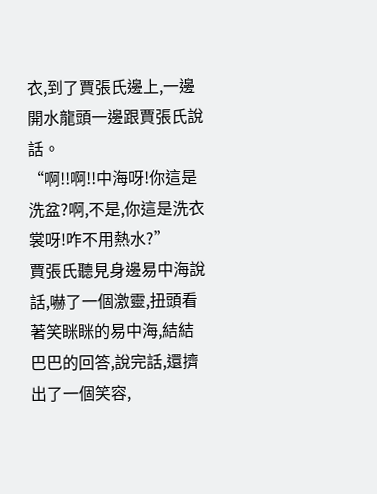衣,到了賈張氏邊上,一邊開水龍頭一邊跟賈張氏說話。
“啊!!啊!!中海呀!你這是洗盆?啊,不是,你這是洗衣裳呀!咋不用熱水?”
賈張氏聽見身邊易中海說話,嚇了一個激靈,扭頭看著笑眯眯的易中海,結結巴巴的回答,說完話,還擠出了一個笑容,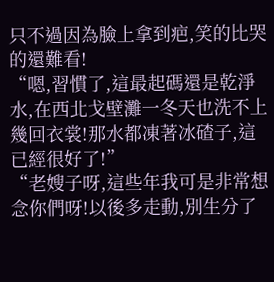只不過因為臉上拿到疤,笑的比哭的還難看!
“嗯,習慣了,這最起碼還是乾淨水,在西北戈壁灘一冬天也洗不上幾回衣裳!那水都凍著冰碴子,這已經很好了!”
“老嫂子呀,這些年我可是非常想念你們呀!以後多走動,別生分了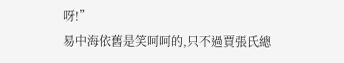呀!”
易中海依舊是笑呵呵的,只不過賈張氏總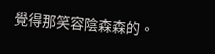覺得那笑容陰森森的。